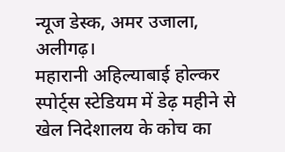न्यूज डेस्क, अमर उजाला, अलीगढ़।
महारानी अहिल्याबाई होल्कर स्पोर्ट्स स्टेडियम में डेढ़ महीने से खेल निदेशालय के कोच का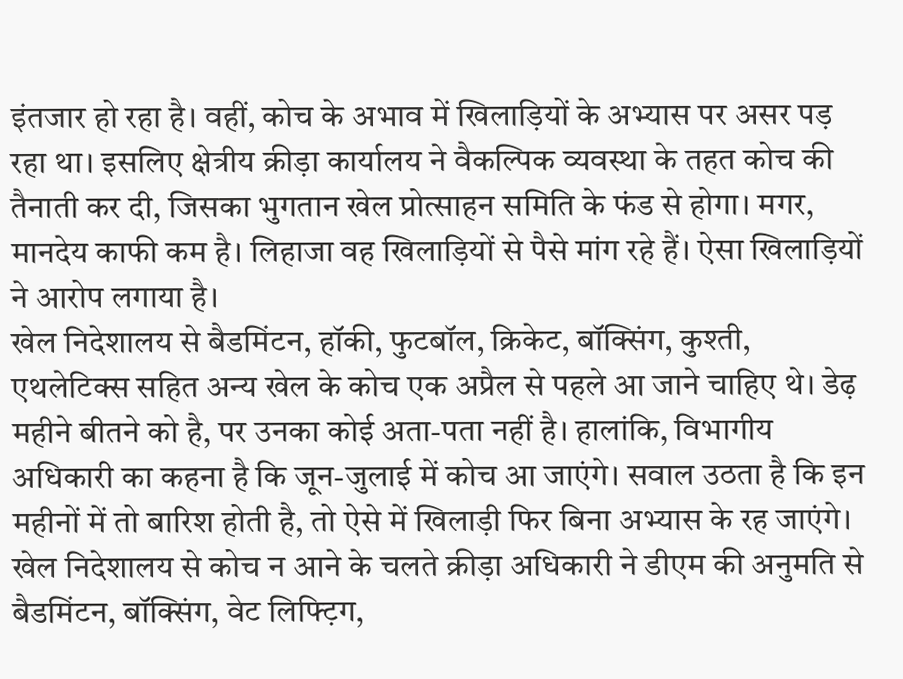इंतजार हो रहा है। वहीं, कोच के अभाव में खिलाड़ियों के अभ्यास पर असर पड़ रहा था। इसलिए क्षेत्रीय क्रीड़ा कार्यालय ने वैकल्पिक व्यवस्था के तहत कोच की तैनाती कर दी, जिसका भुगतान खेल प्रोत्साहन समिति के फंड से होगा। मगर, मानदेय काफी कम है। लिहाजा वह खिलाड़ियों से पैसे मांग रहे हैं। ऐसा खिलाड़ियों ने आरोप लगाया है।
खेल निदेशालय से बैडमिंटन, हॉकी, फुटबॉल, क्रिकेट, बॉक्सिंग, कुश्ती, एथलेटिक्स सहित अन्य खेल के कोच एक अप्रैल से पहले आ जाने चाहिए थे। डेढ़ महीने बीतने को है, पर उनका कोई अता-पता नहीं है। हालांकि, विभागीय अधिकारी का कहना है कि जून-जुलाई में कोच आ जाएंगे। सवाल उठता है कि इन महीनों में तो बारिश होती है, तो ऐसे में खिलाड़ी फिर बिना अभ्यास के रह जाएंगे। खेल निदेशालय से कोच न आने के चलते क्रीड़ा अधिकारी ने डीएम की अनुमति से बैडमिंटन, बॉक्सिंग, वेट लिफ्ट़िग,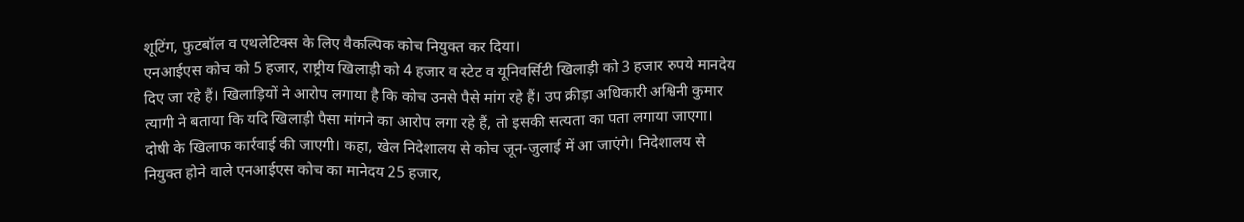शूटिंग, फुटबॉल व एथलेटिक्स के लिए वैकल्पिक कोच नियुक्त कर दिया।
एनआईएस कोच को 5 हजार, राष्ट्रीय खिलाड़ी को 4 हजार व स्टेट व यूनिवर्सिटी खिलाड़ी को 3 हजार रुपये मानदेय दिए जा रहे हैं। खिलाड़ियों ने आरोप लगाया है कि कोच उनसे पैसे मांग रहे हैं। उप क्रीड़ा अधिकारी अश्विनी कुमार त्यागी ने बताया कि यदि खिलाड़ी पैसा मांगने का आरोप लगा रहे हैं, तो इसकी सत्यता का पता लगाया जाएगा। दोषी के खिलाफ कार्रवाई की जाएगी। कहा, खेल निदेशालय से कोच जून-जुलाई में आ जाएंगे। निदेशालय से नियुक्त होने वाले एनआईएस कोच का मानेदय 25 हजार,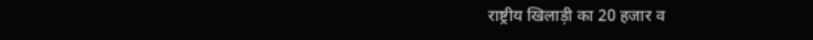राष्ट्रीय खिलाड़ी का 20 हजार व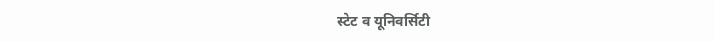स्टेट व यूनिवर्सिटी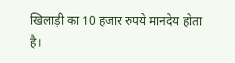खिलाड़ी का 10 हजार रुपये मानदेय होता है।